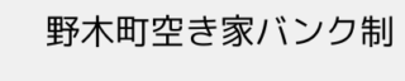野木町空き家バンク制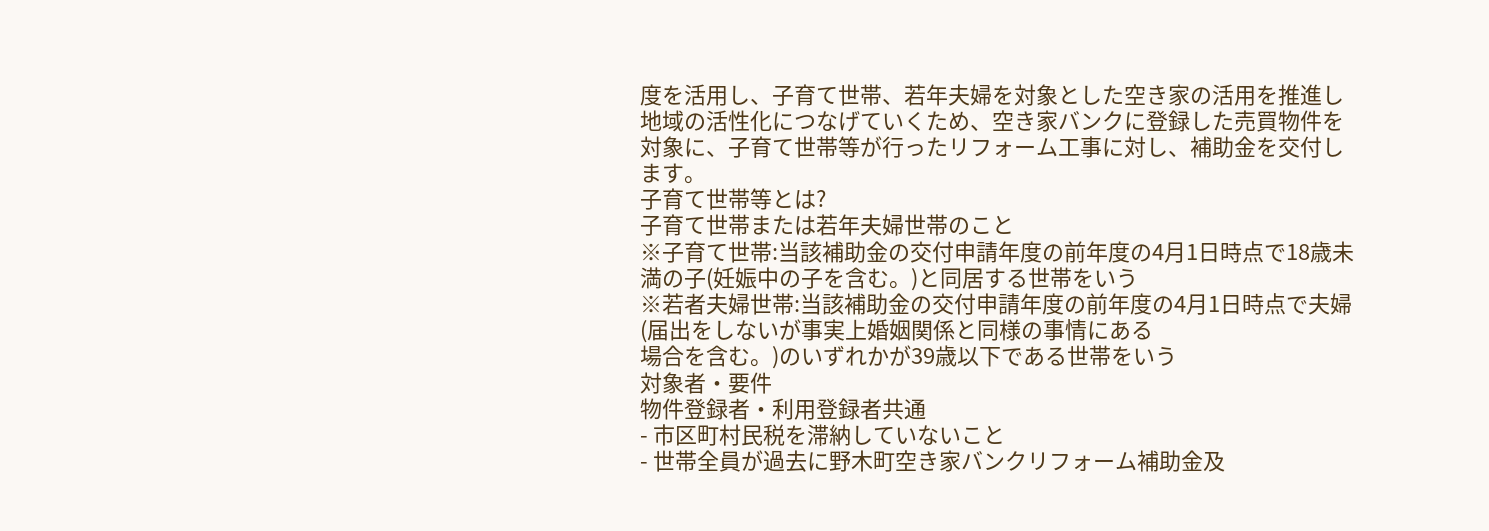度を活用し、子育て世帯、若年夫婦を対象とした空き家の活用を推進し地域の活性化につなげていくため、空き家バンクに登録した売買物件を対象に、子育て世帯等が行ったリフォーム工事に対し、補助金を交付します。
子育て世帯等とは?
子育て世帯または若年夫婦世帯のこと
※子育て世帯:当該補助金の交付申請年度の前年度の4月1日時点で18歳未満の子(妊娠中の子を含む。)と同居する世帯をいう
※若者夫婦世帯:当該補助金の交付申請年度の前年度の4月1日時点で夫婦(届出をしないが事実上婚姻関係と同様の事情にある
場合を含む。)のいずれかが39歳以下である世帯をいう
対象者・要件
物件登録者・利用登録者共通
- 市区町村民税を滞納していないこと
- 世帯全員が過去に野木町空き家バンクリフォーム補助金及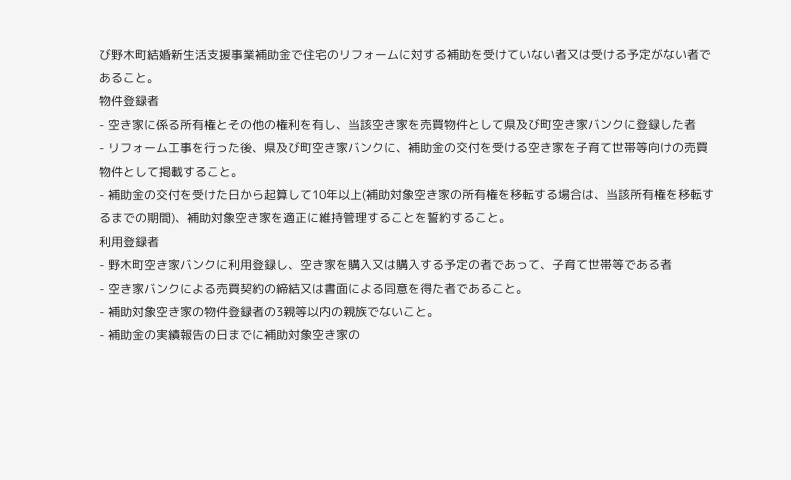び野木町結婚新生活支援事業補助金で住宅のリフォームに対する補助を受けていない者又は受ける予定がない者であること。
物件登録者
- 空き家に係る所有権とその他の権利を有し、当該空き家を売買物件として県及び町空き家バンクに登録した者
- リフォーム工事を行った後、県及び町空き家バンクに、補助金の交付を受ける空き家を子育て世帯等向けの売買物件として掲載すること。
- 補助金の交付を受けた日から起算して10年以上(補助対象空き家の所有権を移転する場合は、当該所有権を移転するまでの期間)、補助対象空き家を適正に維持管理することを誓約すること。
利用登録者
- 野木町空き家バンクに利用登録し、空き家を購入又は購入する予定の者であって、子育て世帯等である者
- 空き家バンクによる売買契約の締結又は書面による同意を得た者であること。
- 補助対象空き家の物件登録者の3親等以内の親族でないこと。
- 補助金の実績報告の日までに補助対象空き家の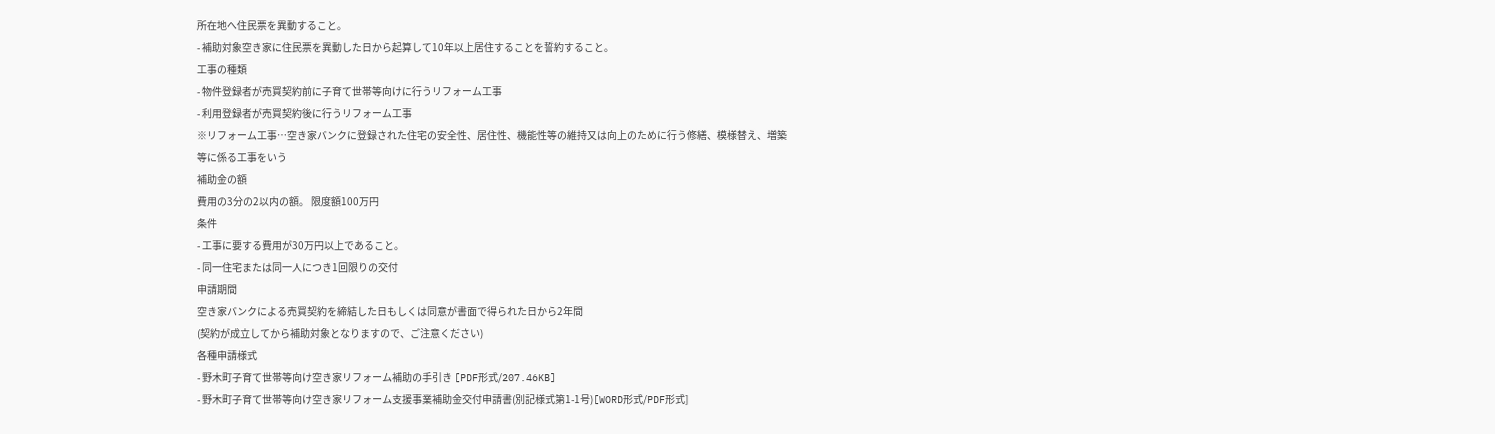所在地へ住民票を異動すること。
- 補助対象空き家に住民票を異動した日から起算して10年以上居住することを誓約すること。
工事の種類
- 物件登録者が売買契約前に子育て世帯等向けに行うリフォーム工事
- 利用登録者が売買契約後に行うリフォーム工事
※リフォーム工事…空き家バンクに登録された住宅の安全性、居住性、機能性等の維持又は向上のために行う修繕、模様替え、増築
等に係る工事をいう
補助金の額
費用の3分の2以内の額。 限度額100万円
条件
- 工事に要する費用が30万円以上であること。
- 同一住宅または同一人につき1回限りの交付
申請期間
空き家バンクによる売買契約を締結した日もしくは同意が書面で得られた日から2年間
(契約が成立してから補助対象となりますので、ご注意ください)
各種申請様式
- 野木町子育て世帯等向け空き家リフォーム補助の手引き [PDF形式/207.46KB]
- 野木町子育て世帯等向け空き家リフォーム支援事業補助金交付申請書(別記様式第1-1号)[WORD形式/PDF形式]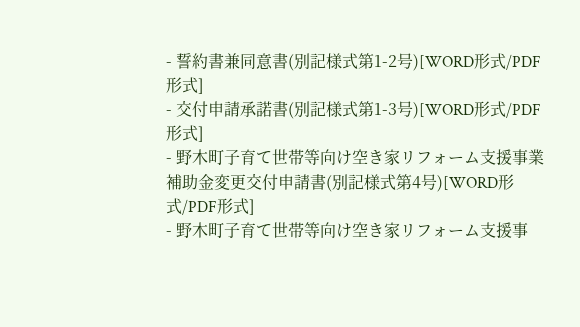- 誓約書兼同意書(別記様式第1-2号)[WORD形式/PDF形式]
- 交付申請承諾書(別記様式第1-3号)[WORD形式/PDF形式]
- 野木町子育て世帯等向け空き家リフォーム支援事業補助金変更交付申請書(別記様式第4号)[WORD形式/PDF形式]
- 野木町子育て世帯等向け空き家リフォーム支援事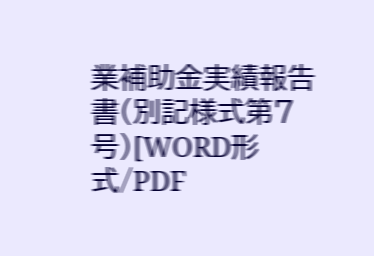業補助金実績報告書(別記様式第7号)[WORD形式/PDF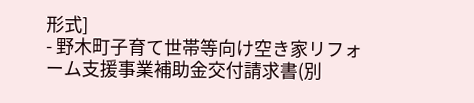形式]
- 野木町子育て世帯等向け空き家リフォーム支援事業補助金交付請求書(別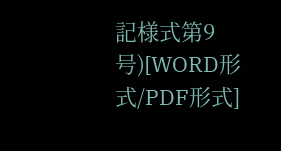記様式第9号)[WORD形式/PDF形式]